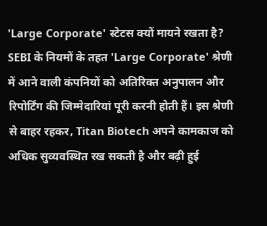'Large Corporate' स्टेटस क्यों मायने रखता है?
SEBI के नियमों के तहत 'Large Corporate' श्रेणी में आने वाली कंपनियों को अतिरिक्त अनुपालन और रिपोर्टिंग की जिम्मेदारियां पूरी करनी होती हैं। इस श्रेणी से बाहर रहकर, Titan Biotech अपने कामकाज को अधिक सुव्यवस्थित रख सकती है और बढ़ी हुई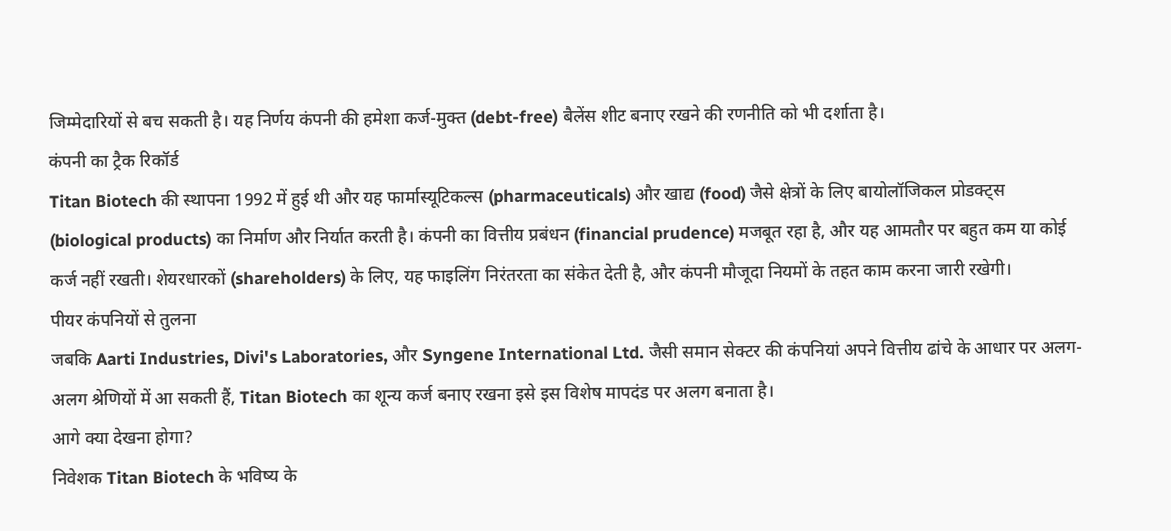जिम्मेदारियों से बच सकती है। यह निर्णय कंपनी की हमेशा कर्ज-मुक्त (debt-free) बैलेंस शीट बनाए रखने की रणनीति को भी दर्शाता है।
कंपनी का ट्रैक रिकॉर्ड
Titan Biotech की स्थापना 1992 में हुई थी और यह फार्मास्यूटिकल्स (pharmaceuticals) और खाद्य (food) जैसे क्षेत्रों के लिए बायोलॉजिकल प्रोडक्ट्स (biological products) का निर्माण और निर्यात करती है। कंपनी का वित्तीय प्रबंधन (financial prudence) मजबूत रहा है, और यह आमतौर पर बहुत कम या कोई कर्ज नहीं रखती। शेयरधारकों (shareholders) के लिए, यह फाइलिंग निरंतरता का संकेत देती है, और कंपनी मौजूदा नियमों के तहत काम करना जारी रखेगी।
पीयर कंपनियों से तुलना
जबकि Aarti Industries, Divi's Laboratories, और Syngene International Ltd. जैसी समान सेक्टर की कंपनियां अपने वित्तीय ढांचे के आधार पर अलग-अलग श्रेणियों में आ सकती हैं, Titan Biotech का शून्य कर्ज बनाए रखना इसे इस विशेष मापदंड पर अलग बनाता है।
आगे क्या देखना होगा?
निवेशक Titan Biotech के भविष्य के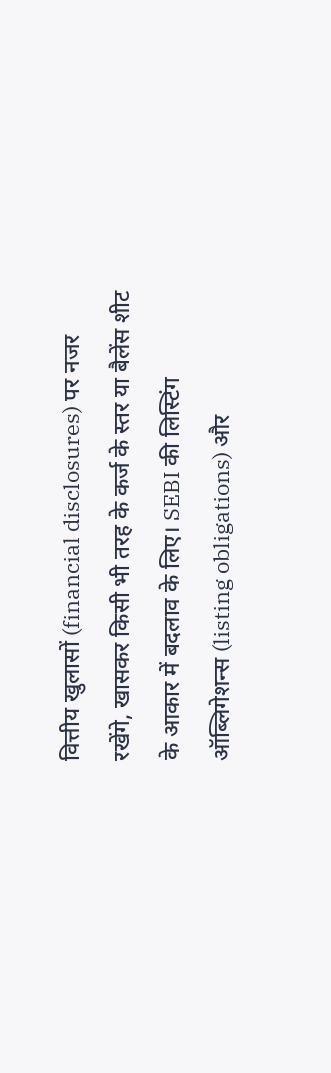वित्तीय खुलासों (financial disclosures) पर नजर रखेंगे, खासकर किसी भी तरह के कर्ज के स्तर या बैलेंस शीट के आकार में बदलाव के लिए। SEBI की लिस्टिंग ऑब्लिगेशन्स (listing obligations) और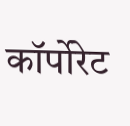कॉर्पोरेट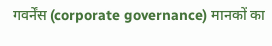गवर्नेंस (corporate governance) मानकों का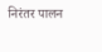निरंतर पालन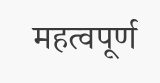महत्वपूर्ण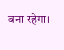बना रहेगा।